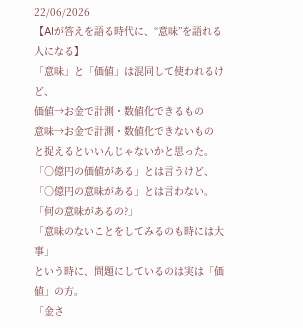22/06/2026
【AIが答えを語る時代に、“意味”を語れる人になる】
「意味」と「価値」は混同して使われるけど、
価値→お金で計測・数値化できるもの
意味→お金で計測・数値化できないもの
と捉えるといいんじゃないかと思った。
「○億円の価値がある」とは言うけど、「○億円の意味がある」とは言わない。
「何の意味があるの?」
「意味のないことをしてみるのも時には大事」
という時に、問題にしているのは実は「価値」の方。
「金さ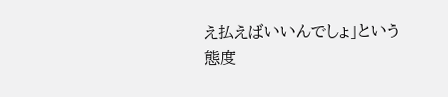え払えばいいんでしょ」という態度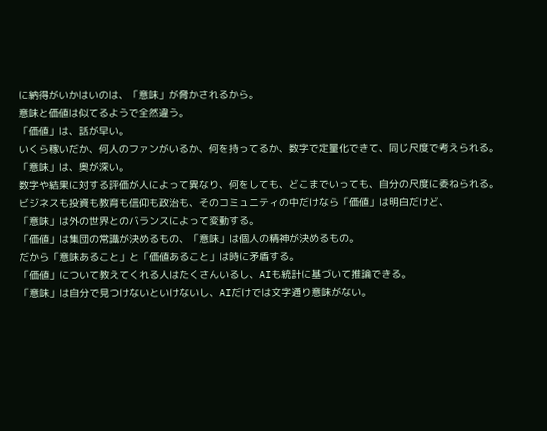に納得がいかはいのは、「意味」が脅かされるから。
意味と価値は似てるようで全然違う。
「価値」は、話が早い。
いくら稼いだか、何人のファンがいるか、何を持ってるか、数字で定量化できて、同じ尺度で考えられる。
「意味」は、奥が深い。
数字や結果に対する評価が人によって異なり、何をしても、どこまでいっても、自分の尺度に委ねられる。
ビジネスも投資も教育も信仰も政治も、そのコミュニティの中だけなら「価値」は明白だけど、
「意味」は外の世界とのバランスによって変動する。
「価値」は集団の常識が決めるもの、「意味」は個人の精神が決めるもの。
だから「意味あること」と「価値あること」は時に矛盾する。
「価値」について教えてくれる人はたくさんいるし、AIも統計に基づいて推論できる。
「意味」は自分で見つけないといけないし、AIだけでは文字通り意味がない。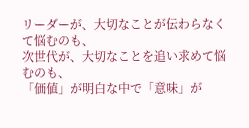リーダーが、大切なことが伝わらなくて悩むのも、
次世代が、大切なことを追い求めて悩むのも、
「価値」が明白な中で「意味」が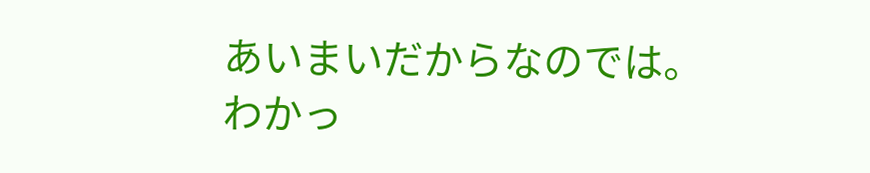あいまいだからなのでは。
わかっ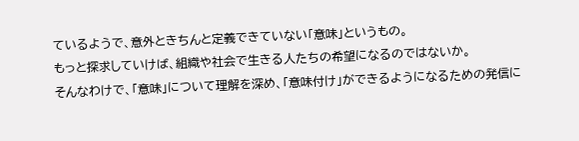ているようで、意外ときちんと定義できていない「意味」というもの。
もっと探求していけば、組織や社会で生きる人たちの希望になるのではないか。
そんなわけで、「意味」について理解を深め、「意味付け」ができるようになるための発信に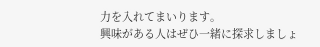力を入れてまいります。
興味がある人はぜひ一緒に探求しましょ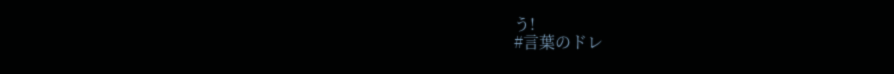う!
#言葉のドレ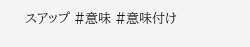スアップ #意味 #意味付け